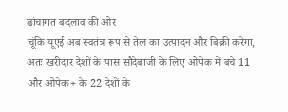ढांचागत बदलाव की ओर
चूंकि यूएई अब स्वतंत्र रूप से तेल का उत्पादन और बिक्री करेगा, अतः खरीदार देशों के पास सौदेबाजी के लिए ओपेक में बचे 11 और ओपेक+ के 22 देशों के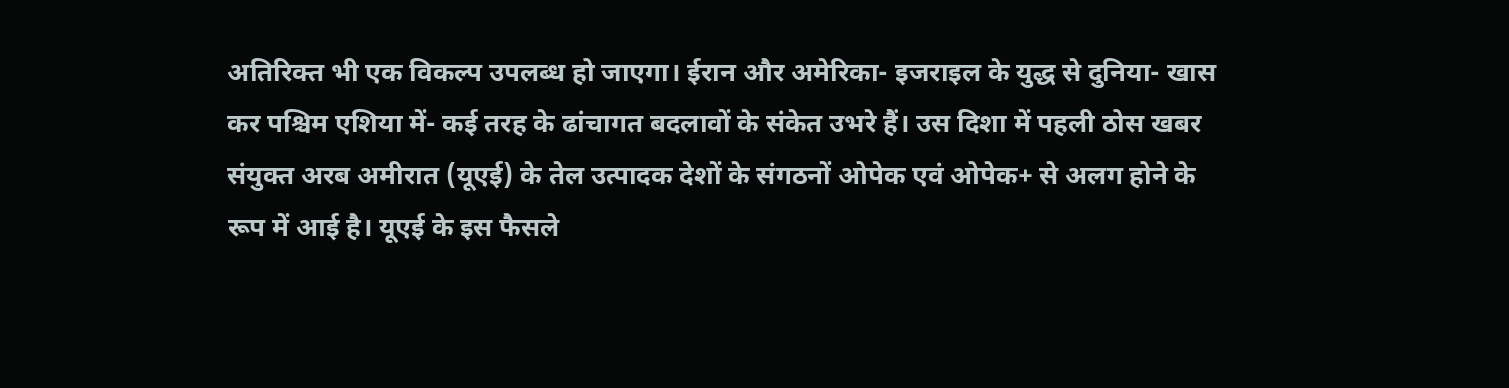अतिरिक्त भी एक विकल्प उपलब्ध हो जाएगा। ईरान और अमेरिका- इजराइल के युद्ध से दुनिया- खास कर पश्चिम एशिया में- कई तरह के ढांचागत बदलावों के संकेत उभरे हैं। उस दिशा में पहली ठोस खबर संयुक्त अरब अमीरात (यूएई) के तेल उत्पादक देशों के संगठनों ओपेक एवं ओपेक+ से अलग होने के रूप में आई है। यूएई के इस फैसले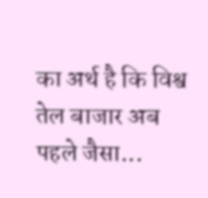का अर्थ है कि विश्व तेल बाजार अब पहले जैसा...